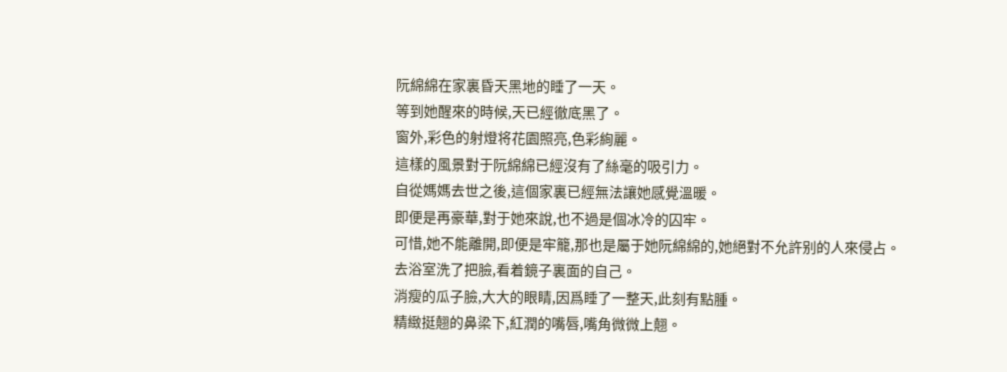阮綿綿在家裏昏天黑地的睡了一天。
等到她醒來的時候,天已經徹底黑了。
窗外,彩色的射燈将花園照亮,色彩絢麗。
這樣的風景對于阮綿綿已經沒有了絲毫的吸引力。
自從媽媽去世之後,這個家裏已經無法讓她感覺溫暖。
即便是再豪華,對于她來說,也不過是個冰冷的囚牢。
可惜,她不能離開,即便是牢籠,那也是屬于她阮綿綿的,她絕對不允許别的人來侵占。
去浴室洗了把臉,看着鏡子裏面的自己。
消瘦的瓜子臉,大大的眼睛,因爲睡了一整天,此刻有點腫。
精緻挺翹的鼻梁下,紅潤的嘴唇,嘴角微微上翹。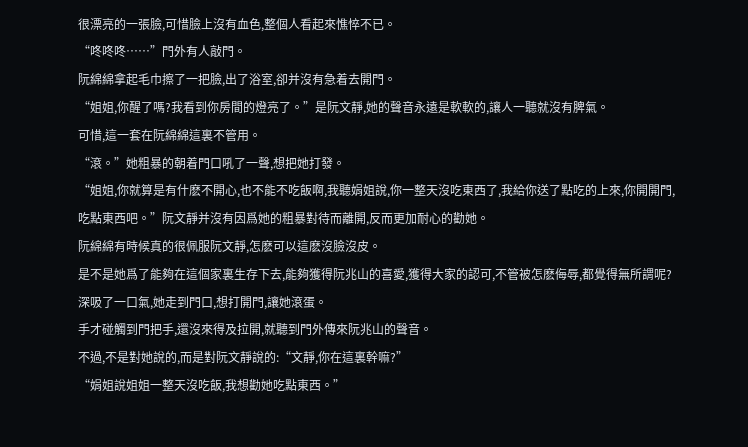很漂亮的一張臉,可惜臉上沒有血色,整個人看起來憔悴不已。
“咚咚咚……”門外有人敲門。
阮綿綿拿起毛巾擦了一把臉,出了浴室,卻并沒有急着去開門。
“姐姐,你醒了嗎?我看到你房間的燈亮了。”是阮文靜,她的聲音永遠是軟軟的,讓人一聽就沒有脾氣。
可惜,這一套在阮綿綿這裏不管用。
“滾。”她粗暴的朝着門口吼了一聲,想把她打發。
“姐姐,你就算是有什麽不開心,也不能不吃飯啊,我聽娟姐說,你一整天沒吃東西了,我給你送了點吃的上來,你開開門,吃點東西吧。”阮文靜并沒有因爲她的粗暴對待而離開,反而更加耐心的勸她。
阮綿綿有時候真的很佩服阮文靜,怎麽可以這麽沒臉沒皮。
是不是她爲了能夠在這個家裏生存下去,能夠獲得阮兆山的喜愛,獲得大家的認可,不管被怎麽侮辱,都覺得無所謂呢?
深吸了一口氣,她走到門口,想打開門,讓她滾蛋。
手才碰觸到門把手,還沒來得及拉開,就聽到門外傳來阮兆山的聲音。
不過,不是對她說的,而是對阮文靜說的:“文靜,你在這裏幹嘛?”
“娟姐說姐姐一整天沒吃飯,我想勸她吃點東西。”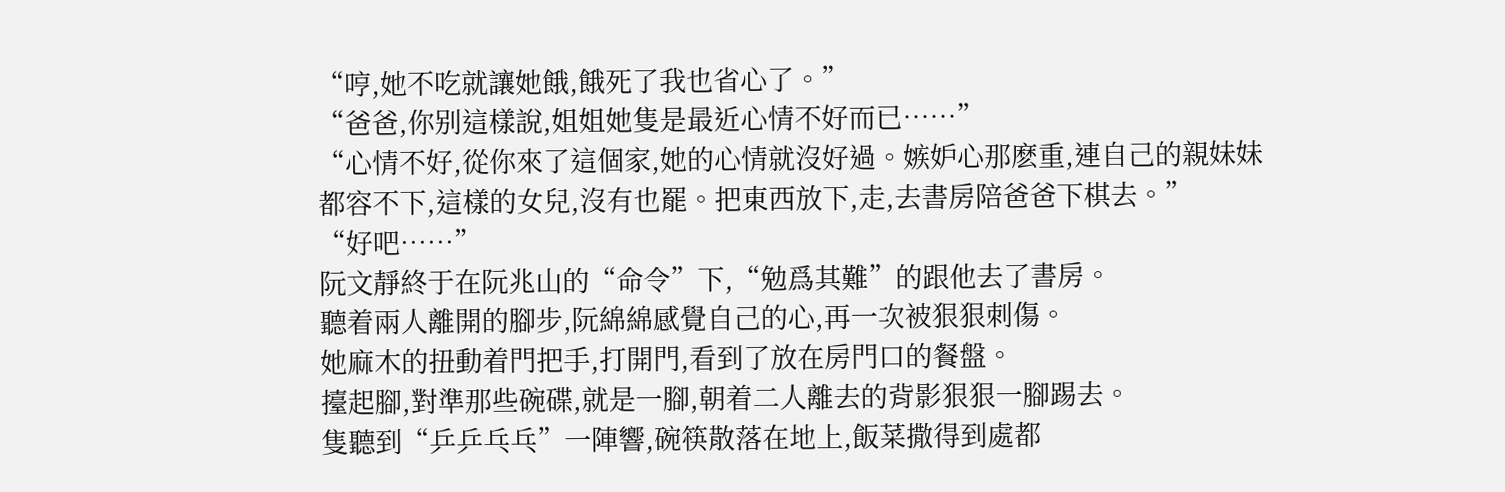“哼,她不吃就讓她餓,餓死了我也省心了。”
“爸爸,你别這樣說,姐姐她隻是最近心情不好而已……”
“心情不好,從你來了這個家,她的心情就沒好過。嫉妒心那麽重,連自己的親妹妹都容不下,這樣的女兒,沒有也罷。把東西放下,走,去書房陪爸爸下棋去。”
“好吧……”
阮文靜終于在阮兆山的“命令”下,“勉爲其難”的跟他去了書房。
聽着兩人離開的腳步,阮綿綿感覺自己的心,再一次被狠狠刺傷。
她麻木的扭動着門把手,打開門,看到了放在房門口的餐盤。
擡起腳,對準那些碗碟,就是一腳,朝着二人離去的背影狠狠一腳踢去。
隻聽到“乒乒乓乓”一陣響,碗筷散落在地上,飯菜撒得到處都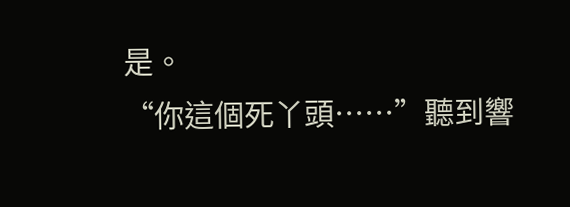是。
“你這個死丫頭……”聽到響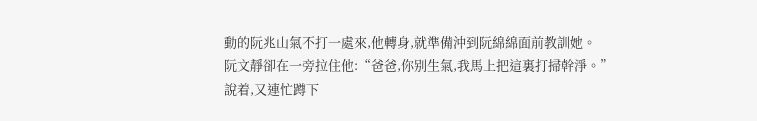動的阮兆山氣不打一處來,他轉身,就準備沖到阮綿綿面前教訓她。
阮文靜卻在一旁拉住他:“爸爸,你别生氣,我馬上把這裏打掃幹淨。”
說着,又連忙蹲下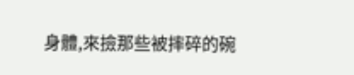身體,來撿那些被摔碎的碗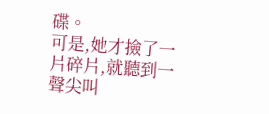碟。
可是,她才撿了一片碎片,就聽到一聲尖叫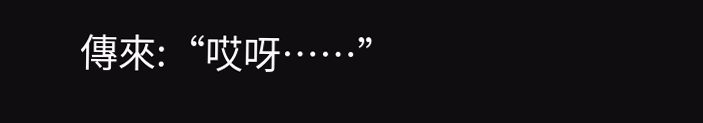傳來:“哎呀……”